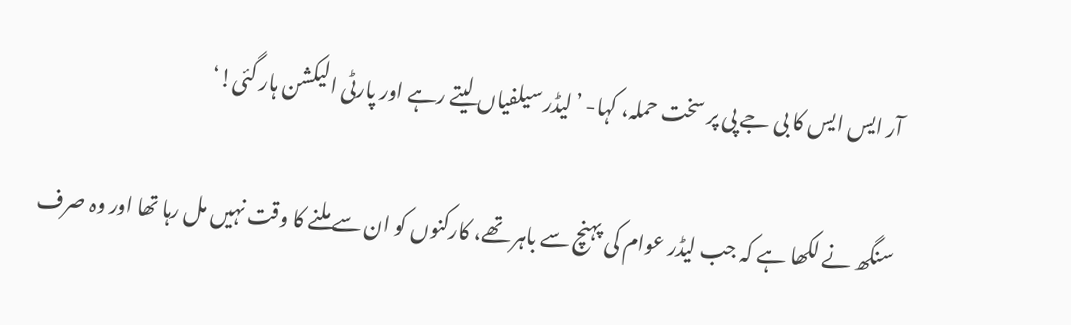آر ایس ایس کا بی جے پی پر سخت حملہ، کہا- ’لیڈر سیلفیاں لیتے رہے اور پارٹی الیکشن ہار گئی!‘

سنگھ نے لکھا ہے کہ جب لیڈر عوام کی پہنچ سے باہر تھے، کارکنوں کو ان سے ملنے کا وقت نہیں مل رہا تھا اور وہ صرف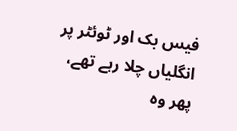فیس بک اور ٹوئٹر پر انگلیاں چلا رہے تھے، پھر وہ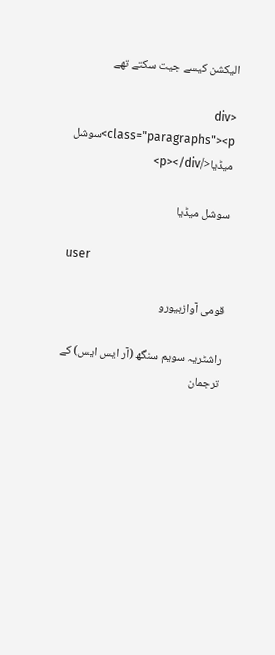الیکشن کیسے جیت سکتے تھے

<div class="paragraphs"><p>سوشل میڈیا</p></div>

سوشل میڈیا

user

قومی آوازبیورو

راشٹریہ سویم سنگھ (آر ایس ایس) کے ترجمان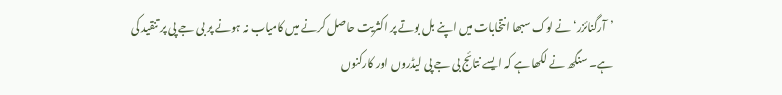’آرگنائزر‘ نے لوک سبھا انتخابات میں اپنے بل بوتے پر اکثریت حاصل کرنے میں کامیاب نہ ہونے پر بی جے پی پر تنقید کی ہے۔ سنگھ نے لکھا ہے کہ ایسے نتائج بی جے پی لیڈروں اور کارکنوں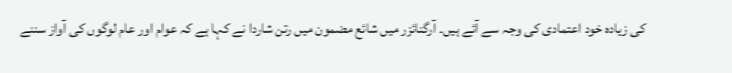کی زیادہ خود اعتمادی کی وجہ سے آئے ہیں۔ آرگنائزر میں شائع مضمون میں رتن شاردا نے کہا ہے کہ عوام اور عام لوگوں کی آواز سننے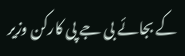کے بجائے بی جے پی کارکن وزیر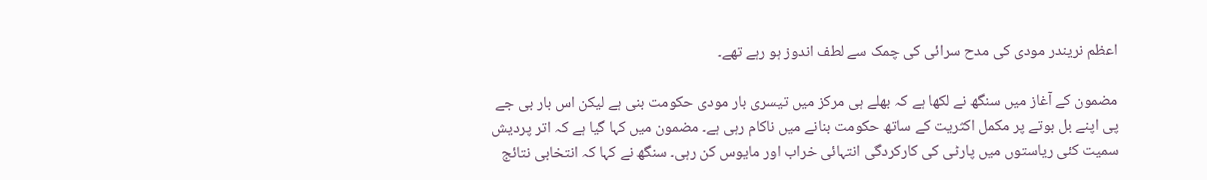اعظم نریندر مودی کی مدح سرائی کی چمک سے لطف اندوز ہو رہے تھے۔

مضمون کے آغاز میں سنگھ نے لکھا ہے کہ بھلے ہی مرکز میں تیسری بار مودی حکومت بنی ہے لیکن اس بار بی جے پی اپنے بل بوتے پر مکمل اکثریت کے ساتھ حکومت بنانے میں ناکام رہی ہے۔ مضمون میں کہا گیا ہے کہ اتر پردیش سمیت کئی ریاستوں میں پارٹی کی کارکردگی انتہائی خراب اور مایوس کن رہی۔ سنگھ نے کہا کہ انتخابی نتائج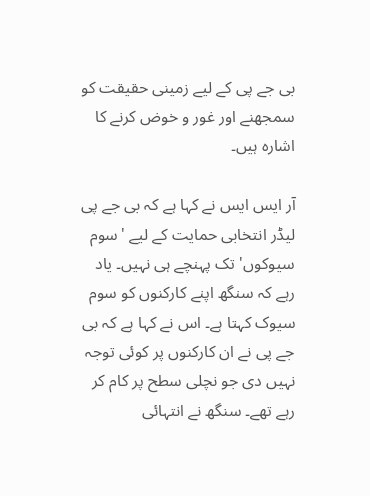بی جے پی کے لیے زمینی حقیقت کو سمجھنے اور غور و خوض کرنے کا اشارہ ہیں۔

آر ایس ایس نے کہا ہے کہ بی جے پی لیڈر انتخابی حمایت کے لیے 'سوم سیوکوں' تک پہنچے ہی نہیں۔ یاد رہے کہ سنگھ اپنے کارکنوں کو سوم سیوک کہتا ہے۔ اس نے کہا ہے کہ بی جے پی نے ان کارکنوں پر کوئی توجہ نہیں دی جو نچلی سطح پر کام کر رہے تھے۔ سنگھ نے انتہائی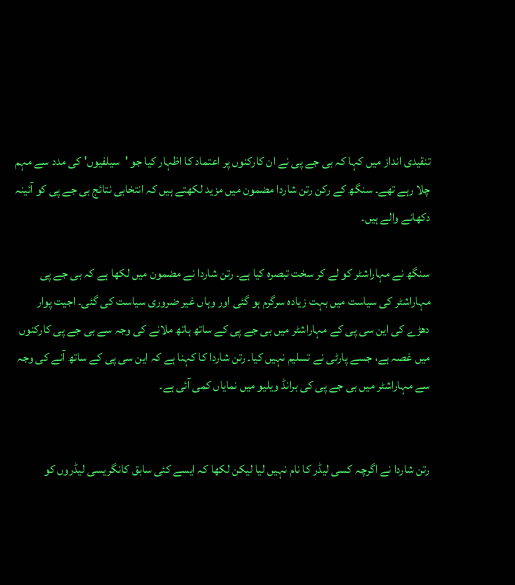تنقیدی انداز میں کہا کہ بی جے پی نے ان کارکنوں پر اعتماد کا اظہار کیا جو 'سیلفیوں' کی مدد سے مہم چلا رہے تھے۔ سنگھ کے رکن رتن شاردا مضمون میں مزید لکھتے ہیں کہ انتخابی نتائج بی جے پی کو آئینہ دکھانے والے ہیں۔

سنگھ نے مہاراشٹر کو لے کر سخت تبصرہ کیا ہے۔ رتن شاردا نے مضمون میں لکھا ہے کہ بی جے پی مہاراشٹر کی سیاست میں بہت زیادہ سرگرم ہو گئی اور وہاں غیر ضروری سیاست کی گئی۔ اجیت پوار دھڑے کی این سی پی کے مہاراشٹر میں بی جے پی کے ساتھ ہاتھ ملانے کی وجہ سے بی جے پی کارکنوں میں غصہ ہے، جسے پارٹی نے تسلیم نہیں کیا۔ رتن شاردا کا کہنا ہے کہ این سی پی کے ساتھ آنے کی وجہ سے مہاراشٹر میں بی جے پی کی برانڈ ویلیو میں نمایاں کمی آئی ہے۔


رتن شاردا نے اگرچہ کسی لیڈر کا نام نہیں لیا لیکن لکھا کہ ایسے کئی سابق کانگریسی لیڈروں کو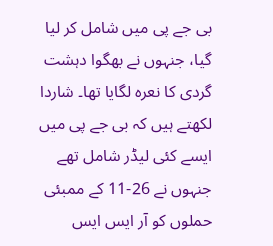بی جے پی میں شامل کر لیا گیا، جنہوں نے بھگوا دہشت گردی کا نعرہ لگایا تھا۔ شاردا لکھتے ہیں کہ بی جے پی میں ایسے کئی لیڈر شامل تھے جنہوں نے 26-11 کے ممبئی حملوں کو آر ایس ایس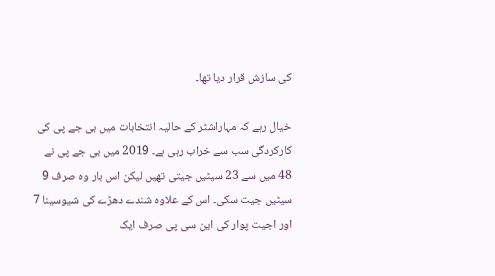کی سازش قرار دیا تھا۔

خیال رہے کہ مہاراشٹر کے حالیہ انتخابات میں بی جے پی کی کارکردگی سب سے خراب رہی ہے۔ 2019 میں بی جے پی نے 48 میں سے 23 سیٹیں جیتی تھیں لیکن اس بار وہ صرف 9 سیٹیں جیت سکی۔ اس کے علاوہ شندے دھڑے کی شیوسینا 7 اور اجیت پوار کی این سی پی صرف ایک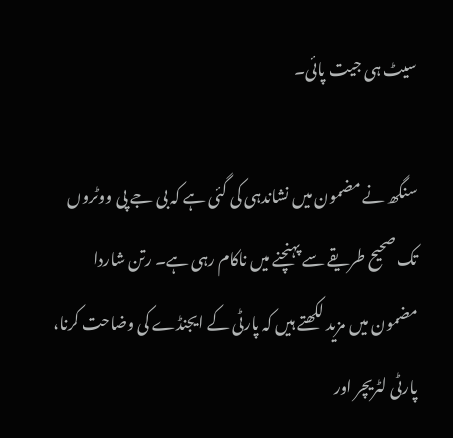سیٹ ہی جیت پائی۔

سنگھ نے مضمون میں نشاندہی کی گئی ہے کہ بی جے پی ووٹروں تک صحیح طریقے سے پہنچنے میں ناکام رہی ہے۔ رتن شاردا مضمون میں مزید لکھتے ہیں کہ پارٹی کے ایجنڈے کی وضاحت کرنا، پارٹی لٹریچر اور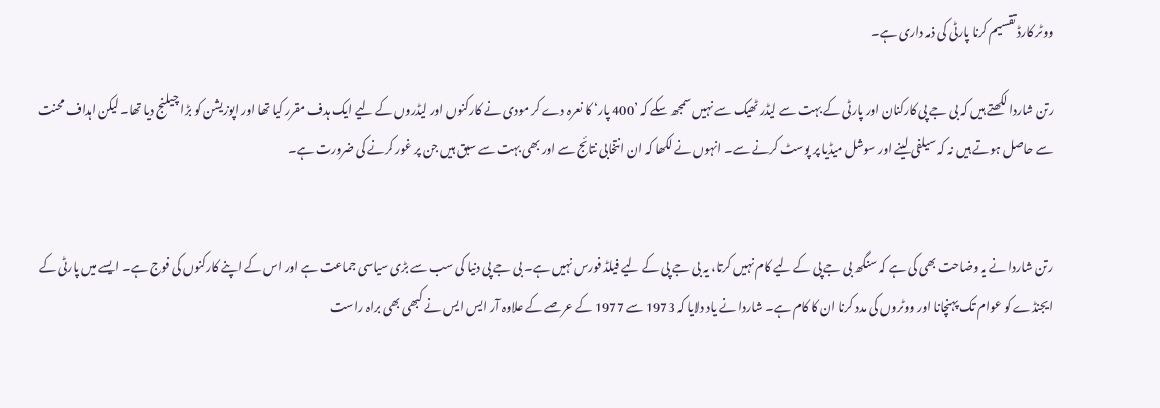ووٹر کارڈ تقسیم کرنا پارٹی کی ذمہ داری ہے۔

رتن شاردا لکھتے ہیں کہ بی جے پی کارکنان اور پارٹی کے بہت سے لیڈر ٹھیک سے نہیں سمجھ سکے کہ ’400 پار‘ کا نعرہ دے کر مودی نے کارکنوں اور لیڈروں کے لیے ایک ہدف مقرر کیا تھا اور اپوزیشن کو بڑا چیلنج دیا تھا۔ لیکن اہداف محنت سے حاصل ہوتے ہیں نہ کہ سیلفی لینے اور سوشل میڈیا پر پوسٹ کرنے سے۔ انہوں نے لکھا کہ ان انتخابی نتائج سے اور بھی بہت سے سبق ہیں جن پر غور کرنے کی ضرورت ہے۔


رتن شاردا نے یہ وضاحت بھی کی ہے کہ سنگھ بی جے پی کے لیے کام نہیں کرتا، یہ بی جے پی کے لیے فیلڈ فورس نہیں ہے۔ بی جے پی دنیا کی سب سے بڑی سیاسی جماعت ہے اور اس کے اپنے کارکنوں کی فوج ہے۔ ایسے میں پارٹی کے ایجنڈے کو عوام تک پہنچانا اور ووٹروں کی مدد کرنا ان کا کام ہے۔ شاردا نے یاد دلایا کہ 1973 سے 1977 کے عرصے کے علاوہ آر ایس ایس نے کبھی بھی براہ راست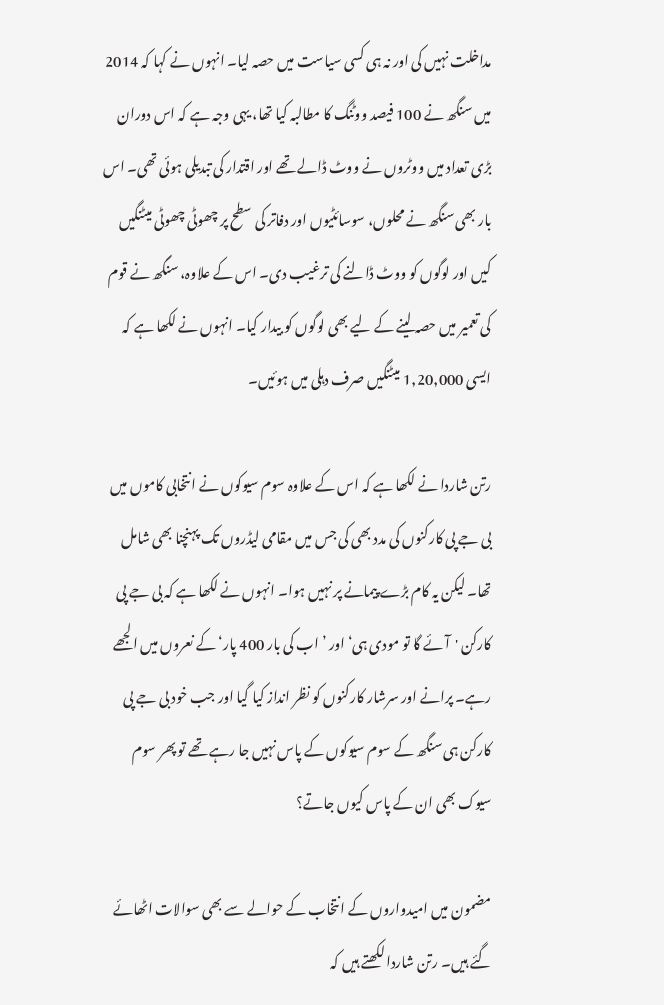مداخلت نہیں کی اور نہ ہی کسی سیاست میں حصہ لیا۔ انہوں نے کہا کہ 2014 میں سنگھ نے 100 فیصد ووٹنگ کا مطالبہ کیا تھا، یہی وجہ ہے کہ اس دوران بڑی تعداد میں ووٹروں نے ووٹ ڈالے تھے اور اقتدار کی تبدیلی ہوئی تھی۔ اس بار بھی سنگھ نے محلوں، سوسائٹیوں اور دفاتر کی سطح پر چھوٹی چھوٹی میٹنگیں کیں اور لوگوں کو ووٹ ڈالنے کی ترغیب دی۔ اس کے علاوہ، سنگھ نے قوم کی تعمیر میں حصہ لینے کے لیے بھی لوگوں کو بیدار کیا۔ انہوں نے لکھا ہے کہ ایسی 1,20,000 میٹنگیں صرف دہلی میں ہوئیں۔

رتن شاردا نے لکھا ہے کہ اس کے علاوہ سوم سیوکوں نے انتخابی کاموں میں بی جے پی کارکنوں کی مدد بھی کی جس میں مقامی لیڈروں تک پہنچنا بھی شامل تھا۔ لیکن یہ کام بڑے پیمانے پر نہیں ہوا۔ انہوں نے لکھا ہے کہ بی جے پی کارکن 'آئے گا تو مودی ہی‘ اور ’اب کی بار 400 پار‘ کے نعروں میں الجھے رہے۔ پرانے اور سرشار کارکنوں کو نظر انداز کیا گیا اور جب خود بی جے پی کارکن ہی سنگھ کے سوم سیوکوں کے پاس نہیں جا رہے تھے تو پھر سوم سیوک بھی ان کے پاس کیوں جاتے؟

مضمون میں امیدواروں کے انتخاب کے حوالے سے بھی سوالات اٹھائے گئے ہیں۔ رتن شاردا لکھتے ہیں کہ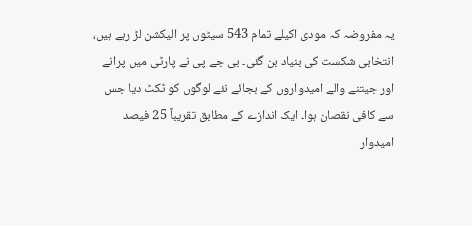یہ مفروضہ کہ مودی اکیلے تمام 543 سیٹوں پر الیکشن لڑ رہے ہیں، انتخابی شکست کی بنیاد بن گئی۔ بی جے پی نے پارٹی میں پرانے اور جیتنے والے امیدواروں کے بجائے نئے لوگوں کو ٹکٹ دیا جس سے کافی نقصان ہوا۔ ایک اندازے کے مطابق تقریباً 25 فیصد امیدوار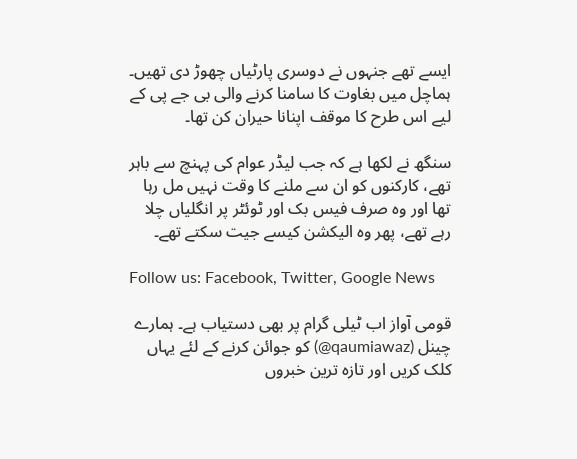ایسے تھے جنہوں نے دوسری پارٹیاں چھوڑ دی تھیں۔ ہماچل میں بغاوت کا سامنا کرنے والی بی جے پی کے لیے اس طرح کا موقف اپنانا حیران کن تھا۔

سنگھ نے لکھا ہے کہ جب لیڈر عوام کی پہنچ سے باہر تھے، کارکنوں کو ان سے ملنے کا وقت نہیں مل رہا تھا اور وہ صرف فیس بک اور ٹوئٹر پر انگلیاں چلا رہے تھے، پھر وہ الیکشن کیسے جیت سکتے تھے۔

Follow us: Facebook, Twitter, Google News

قومی آواز اب ٹیلی گرام پر بھی دستیاب ہے۔ ہمارے چینل (qaumiawaz@) کو جوائن کرنے کے لئے یہاں کلک کریں اور تازہ ترین خبروں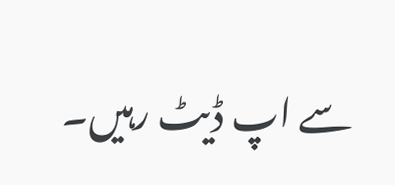سے اپ ڈیٹ رہیں۔